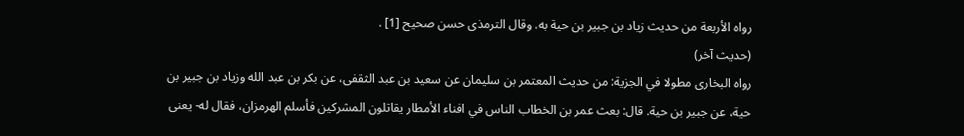رواه الأربعة من حديث زياد بن جبير بن حية به. وقال الترمذى حسن صحيح [1] .
(حديث آخر)
رواه البخارى مطولا في الجزية: من حديث المعتمر بن سليمان عن سعيد بن عبد الثقفى، عن بكر بن عبد الله وزياد بن جبير بن حية، عن جبير بن حية. قال: بعث عمر بن الخطاب الناس في افناء الأمطار يقاتلون المشركين فأسلم الهرمزان، فقال له- يعنى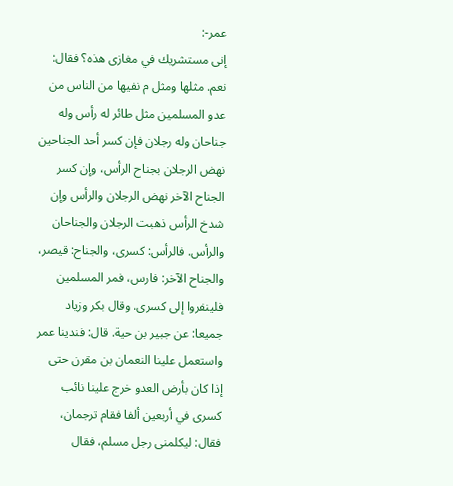عمر-:
إنى مستشريك في مغازى هذه؟ فقال: نعم. مثلها ومثل م نفيها من الناس من عدو المسلمين مثل طائر له رأس وله جناحان وله رجلان فإن كسر أحد الجناحين نهض الرجلان بجناح الرأس، وإن كسر الجناح الآخر نهض الرجلان والرأس وإن شدخ الرأس ذهبت الرجلان والجناحان والرأس. فالرأس: كسرى، والجناح: قيصر، والجناح الآخر: فارس، فمر المسلمين فلينفروا إلى كسرى. وقال بكر وزياد جميعا: عن جبير بن حية. قال: فندينا عمر واستعمل علينا النعمان بن مقرن حتى إذا كان بأرض العدو خرج علينا نائب كسرى في أربعين ألفا فقام ترجمان، فقال: ليكلمنى رجل مسلم، فقال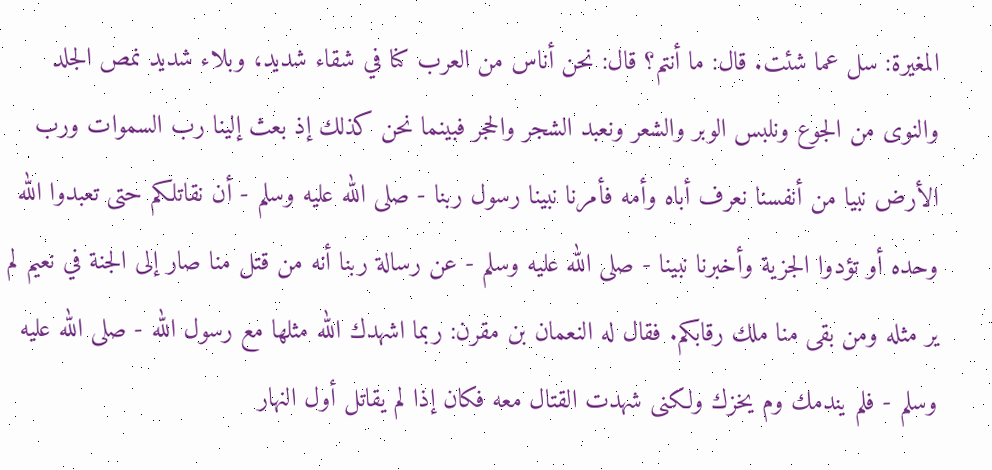المغيرة: سل عما شئت. قال: ما أنتم؟ قال: نحن أناس من العرب كنا في شقاء شديد، وبلاء شديد نمص الجلد والنوى من الجوع ونلبس الوبر والشعر ونعبد الشجر والحجر فبينما نحن كذلك إذ بعث إلينا رب السموات ورب الأرض نبيا من أنفسنا نعرف أباه وأمه فأمرنا نبينا رسول ربنا - صلى الله عليه وسلم - أن نقاتلكم حتى تعبدوا الله وحده أو تؤدوا الجزية وأخبرنا نبينا - صلى الله عليه وسلم - عن رسالة ربنا أنه من قتل منا صار إلى الجنة في نعيم لم ير مثله ومن بقى منا ملك رقابكم. فقال له النعمان بن مقرن: ربما اشهدك الله مثلها مع رسول الله - صلى الله عليه وسلم - فلم يندمك وم يخزك ولكنى شهدت القتال معه فكان إذا لم يقاتل أول النهار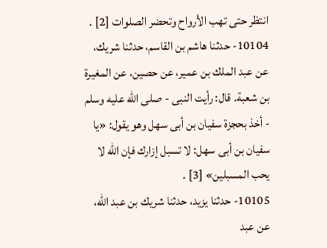انتظر حتى تهب الأرواح وتحضر الصلوات [2] .
10104- حدثنا هاشم بن القاسم، حدثنا شريك، عن عبد الملك بن عمير، عن حصين، عن المغيرة بن شعبة. قال: رأيت النبى - صلى الله عليه وسلم - أخذ بحجزة سفيان بن أبى سهل وهو يقول: «يا سفيان بن أبى سهل: لا تسبل إزارك فإن الله لا يحب المسبلين» [3] .
10105- حدثنا يزيد، حدثنا شريك بن عبد الله، عن عبد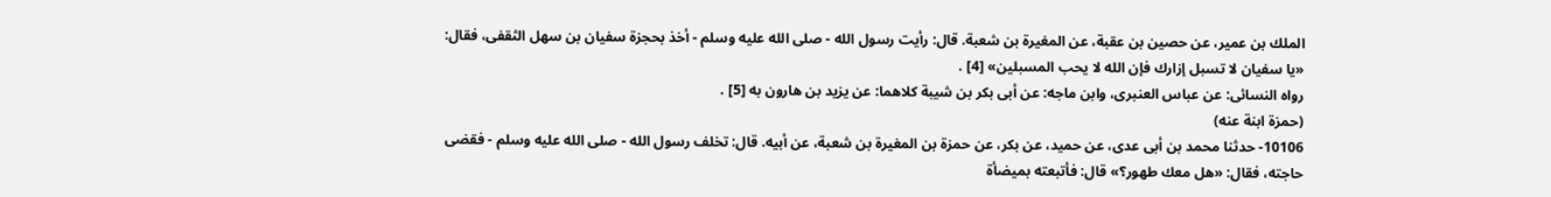الملك بن عمير، عن حصين بن عقبة، عن المغيرة بن شعبة. قال: رأيت رسول الله - صلى الله عليه وسلم - أخذ بحجزة سفيان بن سهل الثقفى، فقال: «يا سفيان لا تسبل إزارك فإن الله لا يحب المسبلين» [4] .
رواه النسائى: عن عباس العنبرى، وابن ماجه: عن أبى بكر بن شيبة كلاهما: عن يزيد بن هارون به [5] .
(حمزة ابنة عنه)
10106- حدثنا محمد بن أبى عدى، عن حميد، عن بكر، عن حمزة بن المغيرة بن شعبة، عن أبيه. قال: تخلف رسول الله - صلى الله عليه وسلم - فقضى حاجته، فقال: «هل معك طهور؟» قال: فأتبعته بميضأة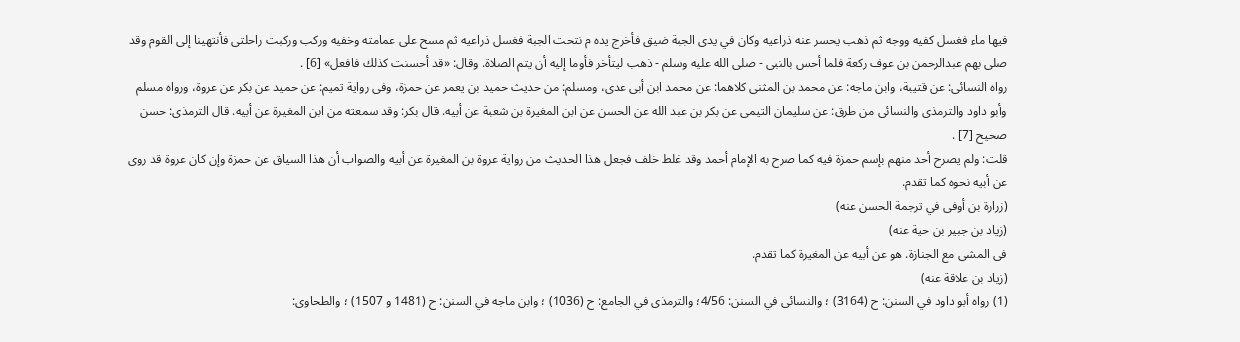فيها ماء فغسل كفيه ووجه ثم ذهب يحسر عنه ذراعيه وكان في يدى الجبة ضيق فأخرج يده م نتحت الجبة فغسل ذراعيه ثم مسح على عمامته وخفيه وركب وركبت راحلتى فأنتهينا إلى القوم وقد صلى بهم عبدالرحمن بن عوف ركعة فلما أحس بالنبى - صلى الله عليه وسلم - ذهب ليتأخر فأوما إليه أن يتم الصلاة. وقال: «قد أحسنت كذلك فافعل» [6] .
رواه النسائى: عن قتيبة، وابن ماجه: عن محمد بن المثنى كلاهما: عن محمد ابن أبى عدى، ومسلم: من حديث حميد بن يعمر عن حمزة، وفى رواية تميم: عن حميد عن بكر عن عروة، ورواه مسلم وأبو داود والترمذى والنسائى من طرق: عن سليمان التيمى عن بكر بن عبد الله عن الحسن عن ابن المغيرة بن شعبة عن أبيه. قال بكر: وقد سمعته من ابن المغيرة عن أبيه. قال الترمذى: حسن صحيح [7] .
قلت: ولم يصرح أحد منهم بإسم حمزة فيه كما صرح به الإمام أحمد وقد غلط خلف فجعل هذا الحديث من رواية عروة بن المغيرة عن أبيه والصواب أن هذا السياق عن حمزة وإن كان عروة قد روى عن أبيه نحوه كما تقدم.
(زرارة بن أوفى في ترجمة الحسن عنه)
(زياد بن جبير بن حية عنه)
فى المشى مع الجنازة. هو عن أبيه عن المغيرة كما تقدم.
(زياد بن علاقة عنه)
(1) رواه أبو داود في السنن: ح (3164) ؛ والنسائى في السنن: 4/56؛ والترمذى في الجامع: ح (1036) ؛ وابن ماجه في السنن: ح (1481 و 1507) ؛ والطحاوى: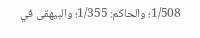1/508؛ والحاكم: 1/355؛ والبيهقى في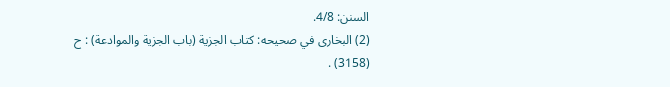السنن: 4/8.
(2) البخارى في صحيحه: كتاب الجزية (باب الجزية والموادعة) : ح (3158) .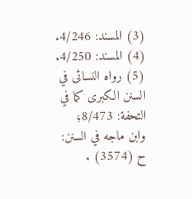(3) المسند: 4/246.
(4) المسند: 4/250.
(5) رواه النسائى في السنن الكبرى كما في التحفة: 8/473؛ وابن ماجه في السنن: ح (3574) .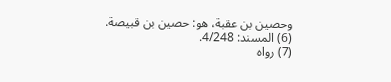وحصين بن عقبة، هو: حصين بن قبيصة.
(6) المسند: 4/248.
(7) رواه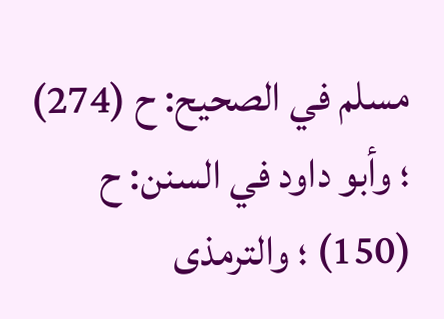مسلم في الصحيح: ح (274) ؛ وأبو داود في السنن: ح (150) ؛ والترمذى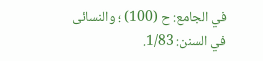في الجامع: ح (100) ؛ والنسائى في السنن: 1/83.